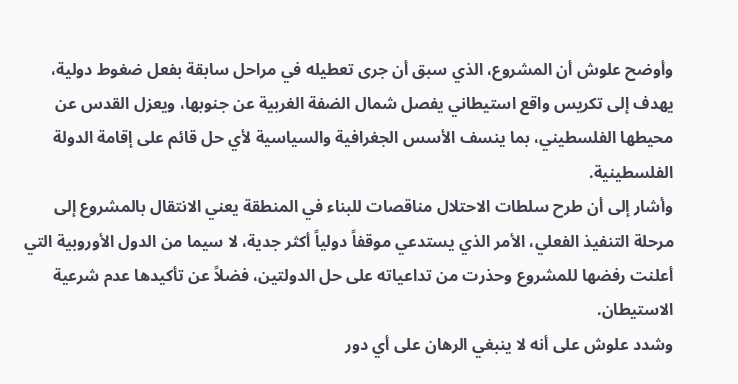وأوضح علوش أن المشروع، الذي سبق أن جرى تعطيله في مراحل سابقة بفعل ضغوط دولية، يهدف إلى تكريس واقع استيطاني يفصل شمال الضفة الغربية عن جنوبها، ويعزل القدس عن محيطها الفلسطيني، بما ينسف الأسس الجغرافية والسياسية لأي حل قائم على إقامة الدولة الفلسطينية.
وأشار إلى أن طرح سلطات الاحتلال مناقصات للبناء في المنطقة يعني الانتقال بالمشروع إلى مرحلة التنفيذ الفعلي، الأمر الذي يستدعي موقفاً دولياً أكثر جدية، لا سيما من الدول الأوروبية التي أعلنت رفضها للمشروع وحذرت من تداعياته على حل الدولتين، فضلاً عن تأكيدها عدم شرعية الاستيطان.
وشدد علوش على أنه لا ينبغي الرهان على أي دور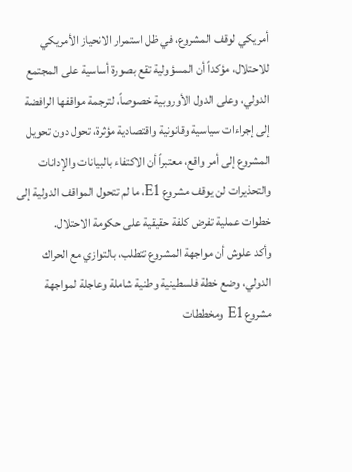أمريكي لوقف المشروع، في ظل استمرار الانحياز الأمريكي للاحتلال، مؤكداً أن المسؤولية تقع بصورة أساسية على المجتمع الدولي، وعلى الدول الأوروبية خصوصاً، لترجمة مواقفها الرافضة إلى إجراءات سياسية وقانونية واقتصادية مؤثرة، تحول دون تحويل المشروع إلى أمر واقع، معتبراً أن الاكتفاء بالبيانات والإدانات والتحذيرات لن يوقف مشروع E1، ما لم تتحول المواقف الدولية إلى خطوات عملية تفرض كلفة حقيقية على حكومة الاحتلال.
وأكد علوش أن مواجهة المشروع تتطلب، بالتوازي مع الحراك الدولي، وضع خطة فلسطينية وطنية شاملة وعاجلة لمواجهة مشروع E1 ومخططات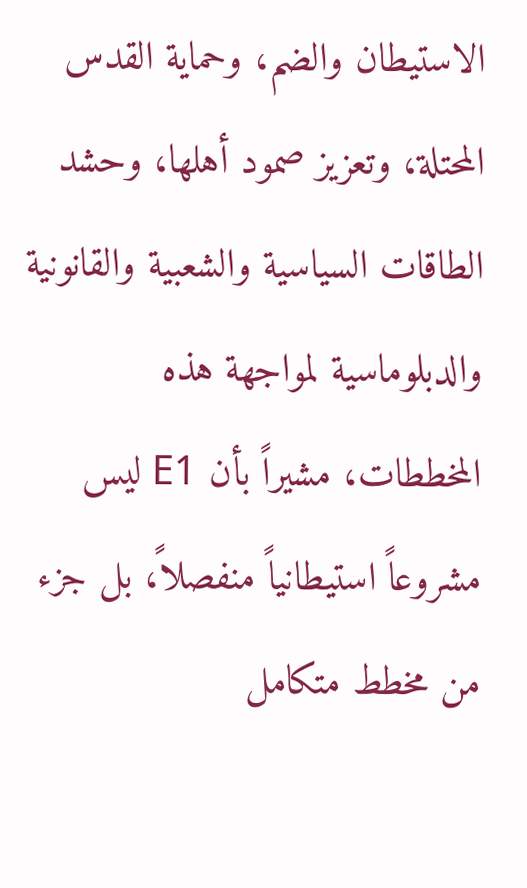الاستيطان والضم، وحماية القدس المحتلة، وتعزيز صمود أهلها، وحشد الطاقات السياسية والشعبية والقانونية والدبلوماسية لمواجهة هذه المخططات، مشيراً بأن E1 ليس مشروعاً استيطانياً منفصلاً، بل جزء من مخطط متكامل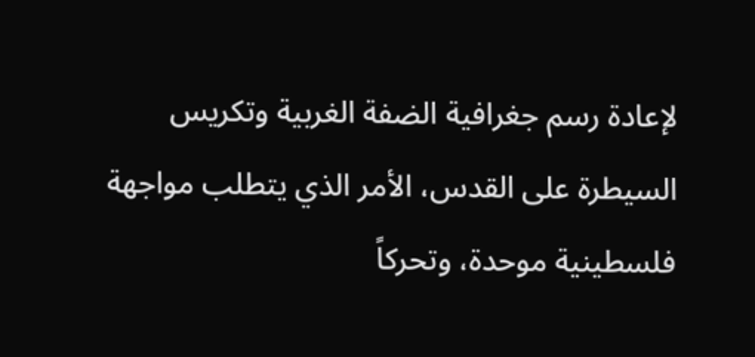لإعادة رسم جغرافية الضفة الغربية وتكريس السيطرة على القدس، الأمر الذي يتطلب مواجهة فلسطينية موحدة، وتحركاً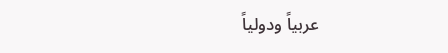عربياً ودولياً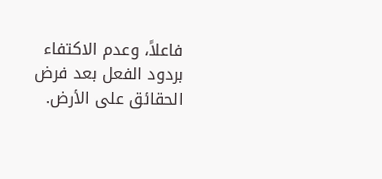فاعلاً، وعدم الاكتفاء بردود الفعل بعد فرض الحقائق على الأرض.